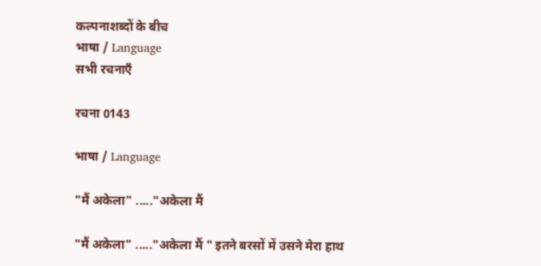कल्पनाशब्दों के बीच
भाषा / Language
सभी रचनाएँ

रचना 0143

भाषा / Language

"मैं अकेला" ....."अकेला मैं

"मैं अकेला" ....."अकेला मैं " इतने बरसों में उसने मेरा हाथ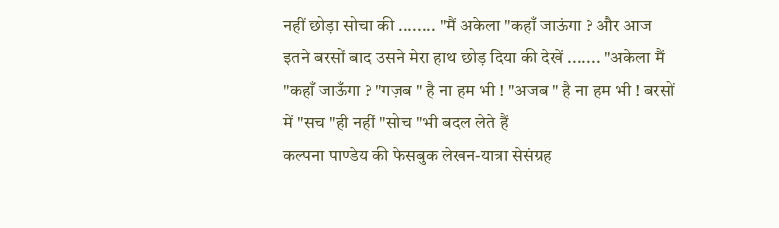नहीं छोड़ा सोचा की ........ "मैं अकेला "कहाँ जाऊंगा ? और आज इतने बरसों बाद उसने मेरा हाथ छोड़ दिया की देखें ....... "अकेला मैं "कहाँ जाऊँगा ? "गज़ब " है ना हम भी ! "अजब " है ना हम भी ! बरसों में "सच "ही नहीं "सोच "भी बदल लेते हैं
कल्पना पाण्डेय की फेसबुक लेखन-यात्रा सेसंग्रह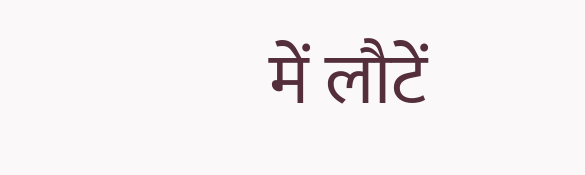में लौटें